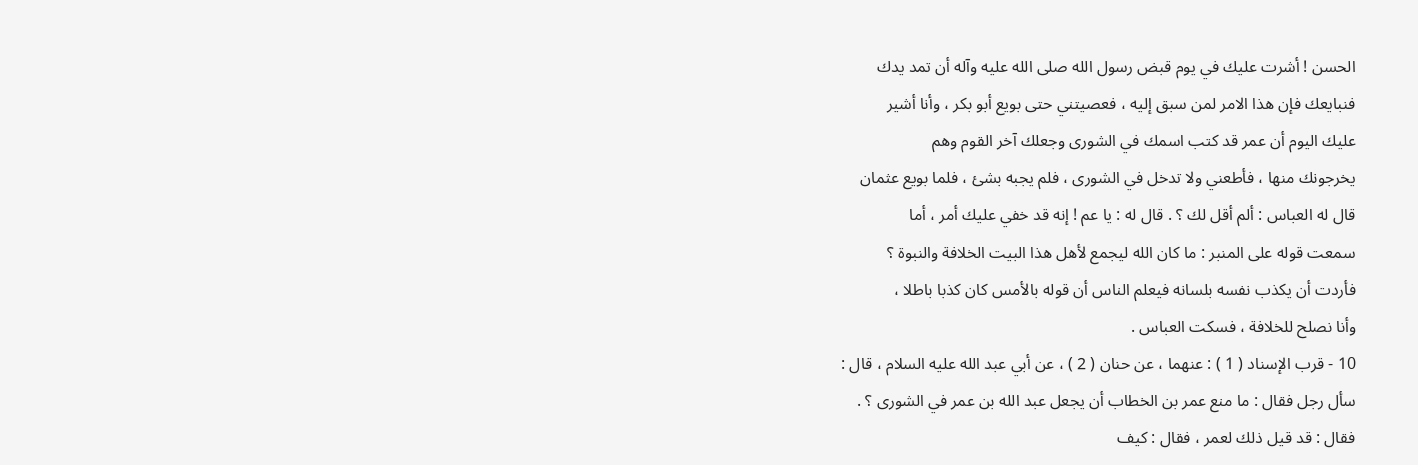الحسن ! أشرت عليك في يوم قبض رسول الله صلى الله عليه وآله أن تمد يدك
فنبايعك فإن هذا الامر لمن سبق إليه ، فعصيتني حتى بويع أبو بكر ، وأنا أشير
عليك اليوم أن عمر قد كتب اسمك في الشورى وجعلك آخر القوم وهم
يخرجونك منها ، فأطعني ولا تدخل في الشورى ، فلم يجبه بشئ ، فلما بويع عثمان
قال له العباس : ألم أقل لك ؟ . قال له : يا عم ! إنه قد خفي عليك أمر ، أما
سمعت قوله على المنبر : ما كان الله ليجمع لأهل هذا البيت الخلافة والنبوة ؟
فأردت أن يكذب نفسه بلسانه فيعلم الناس أن قوله بالأمس كان كذبا باطلا ،
وأنا نصلح للخلافة ، فسكت العباس .
10 - قرب الإسناد ( 1 ) : عنهما ، عن حنان ( 2 ) ، عن أبي عبد الله عليه السلام ، قال :
سأل رجل فقال : ما منع عمر بن الخطاب أن يجعل عبد الله بن عمر في الشورى ؟ .
فقال : قد قيل ذلك لعمر ، فقال : كيف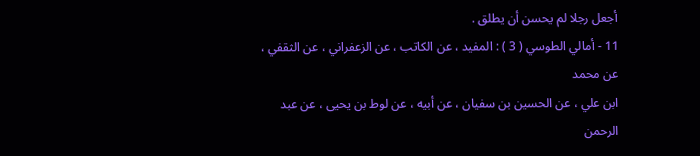أجعل رجلا لم يحسن أن يطلق .
11 - أمالي الطوسي ( 3 ) : المفيد ، عن الكاتب ، عن الزعفراني ، عن الثقفي ، عن محمد
ابن علي ، عن الحسين بن سفيان ، عن أبيه ، عن لوط بن يحيى ، عن عبد الرحمن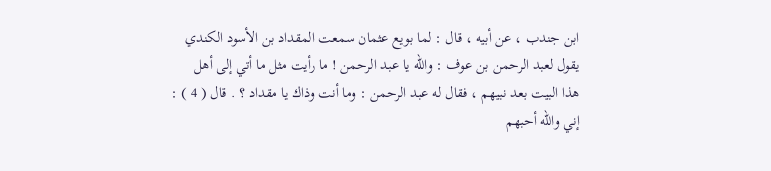ابن جندب ، عن أبيه ، قال : لما بويع عثمان سمعت المقداد بن الأسود الكندي
يقول لعبد الرحمن بن عوف : والله يا عبد الرحمن ! ما رأيت مثل ما أتي إلى أهل
هذا البيت بعد نبيهم ، فقال له عبد الرحمن : وما أنت وذاك يا مقداد ؟ . قال ( 4 ) :
إني والله أحبهم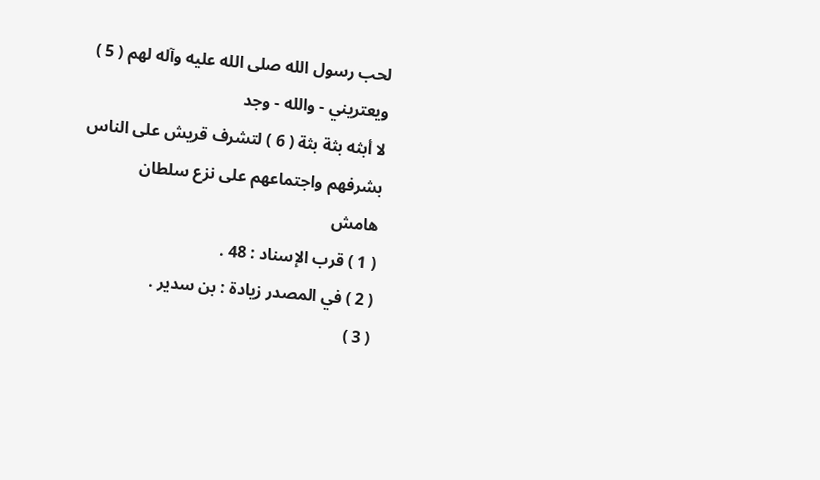لحب رسول الله صلى الله عليه وآله لهم ( 5 ) ويعتريني - والله - وجد
لا أبثه بثة بثة ( 6 ) لتشرف قريش على الناس بشرفهم واجتماعهم على نزع سلطان
هامش
( 1 ) قرب الإسناد : 48 .
( 2 ) في المصدر زيادة : بن سدير .
( 3 )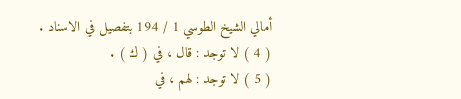أمالي الشيخ الطوسي 1 / 194 بتفصيل في الاسناد .
( 4 ) لا توجد : قال ، في ( ك ) .
( 5 ) لا توجد : لهم ، في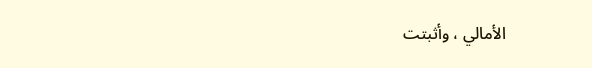الأمالي ، وأثبتت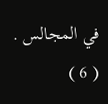في المجالس .
( 6 )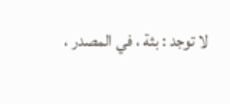لا توجد : بثة ، في المصدر ،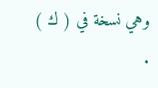وهي نسخة في ( ك ) .